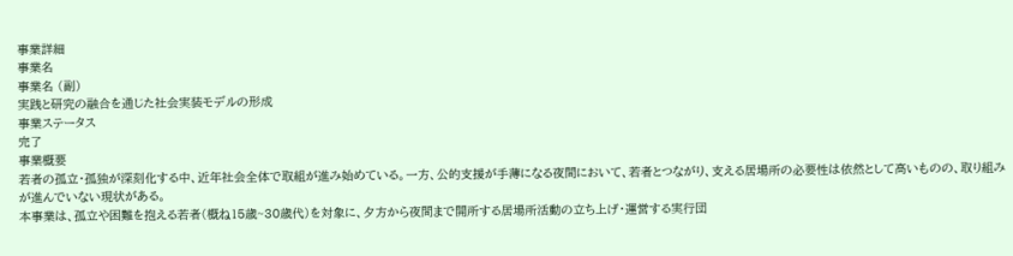事業詳細
事業名
事業名 (副)
実践と研究の融合を通じた社会実装モデルの形成
事業ステータス
完了
事業概要
若者の孤立・孤独が深刻化する中、近年社会全体で取組が進み始めている。一方、公的支援が手薄になる夜間において、若者とつながり、支える居場所の必要性は依然として高いものの、取り組みが進んでいない現状がある。
本事業は、孤立や困難を抱える若者(概ね15歳~30歳代)を対象に、夕方から夜間まで開所する居場所活動の立ち上げ・運営する実行団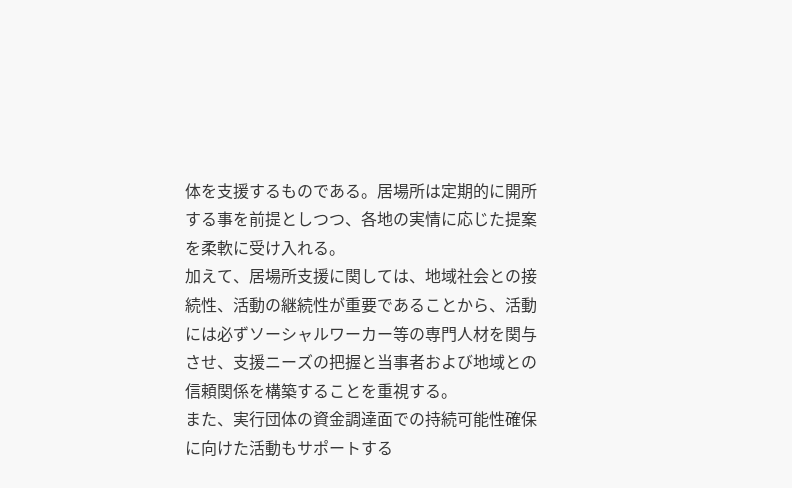体を支援するものである。居場所は定期的に開所する事を前提としつつ、各地の実情に応じた提案を柔軟に受け入れる。
加えて、居場所支援に関しては、地域社会との接続性、活動の継続性が重要であることから、活動には必ずソーシャルワーカー等の専門人材を関与させ、支援ニーズの把握と当事者および地域との信頼関係を構築することを重視する。
また、実行団体の資金調達面での持続可能性確保に向けた活動もサポートする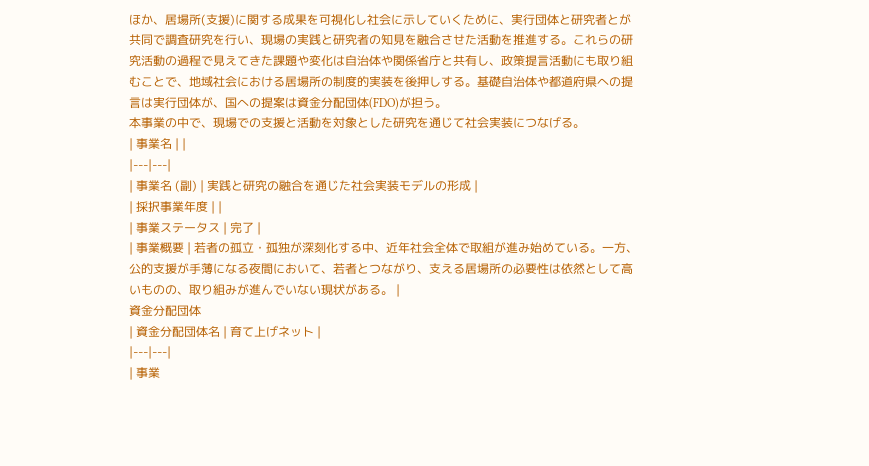ほか、居場所(支援)に関する成果を可視化し社会に示していくために、実行団体と研究者とが共同で調査研究を行い、現場の実践と研究者の知見を融合させた活動を推進する。これらの研究活動の過程で見えてきた課題や変化は自治体や関係省庁と共有し、政策提言活動にも取り組むことで、地域社会における居場所の制度的実装を後押しする。基礎自治体や都道府県への提言は実行団体が、国への提案は資金分配団体(FDO)が担う。
本事業の中で、現場での支援と活動を対象とした研究を通じて社会実装につなげる。
| 事業名 | |
|---|---|
| 事業名 (副) | 実践と研究の融合を通じた社会実装モデルの形成 |
| 採択事業年度 | |
| 事業ステータス | 完了 |
| 事業概要 | 若者の孤立・孤独が深刻化する中、近年社会全体で取組が進み始めている。一方、公的支援が手薄になる夜間において、若者とつながり、支える居場所の必要性は依然として高いものの、取り組みが進んでいない現状がある。 |
資金分配団体
| 資金分配団体名 | 育て上げネット |
|---|---|
| 事業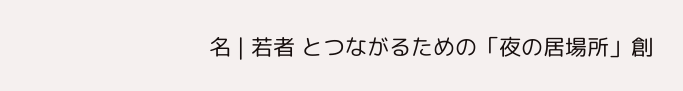名 | 若者 とつながるための「夜の居場所」創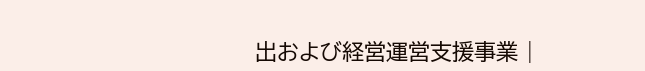出および経営運営支援事業 |